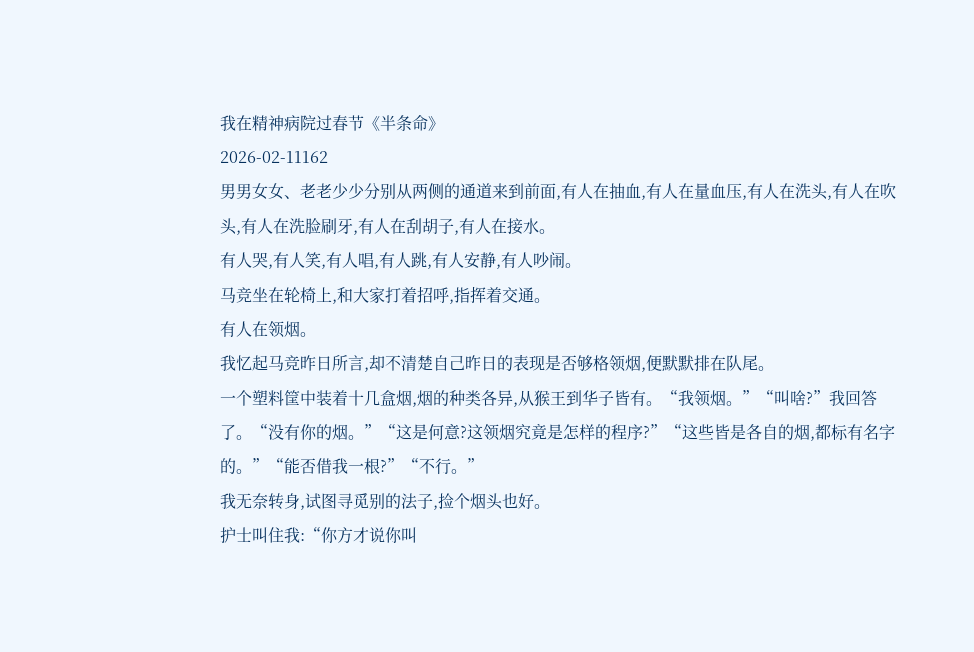我在精神病院过春节《半条命》
2026-02-11162
男男女女、老老少少分别从两侧的通道来到前面,有人在抽血,有人在量血压,有人在洗头,有人在吹头,有人在洗脸刷牙,有人在刮胡子,有人在接水。
有人哭,有人笑,有人唱,有人跳,有人安静,有人吵闹。
马竞坐在轮椅上,和大家打着招呼,指挥着交通。
有人在领烟。
我忆起马竞昨日所言,却不清楚自己昨日的表现是否够格领烟,便默默排在队尾。
一个塑料筐中装着十几盒烟,烟的种类各异,从猴王到华子皆有。“我领烟。”“叫啥?”我回答了。“没有你的烟。”“这是何意?这领烟究竟是怎样的程序?”“这些皆是各自的烟,都标有名字的。”“能否借我一根?”“不行。”
我无奈转身,试图寻觅别的法子,捡个烟头也好。
护士叫住我:“你方才说你叫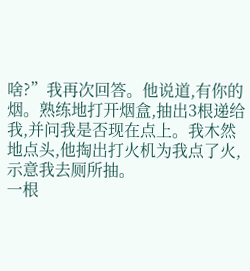啥?”我再次回答。他说道,有你的烟。熟练地打开烟盒,抽出3根递给我,并问我是否现在点上。我木然地点头,他掏出打火机为我点了火,示意我去厕所抽。
一根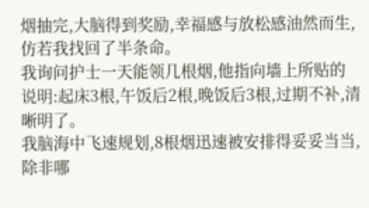烟抽完,大脑得到奖励,幸福感与放松感油然而生,仿若我找回了半条命。
我询问护士一天能领几根烟,他指向墙上所贴的说明:起床3根,午饭后2根,晚饭后3根,过期不补,清晰明了。
我脑海中飞速规划,8根烟迅速被安排得妥妥当当,除非哪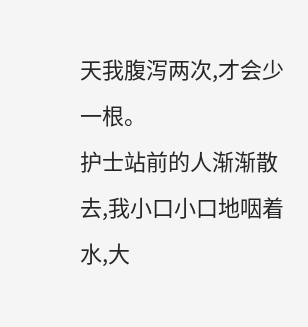天我腹泻两次,才会少一根。
护士站前的人渐渐散去,我小口小口地咽着水,大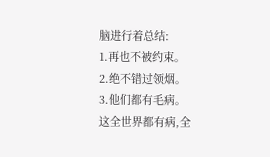脑进行着总结:
1.再也不被约束。
2.绝不错过领烟。
3.他们都有毛病。
这全世界都有病,全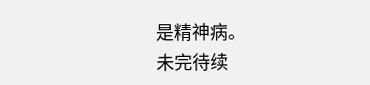是精神病。
未完待续